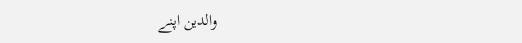والدین اپنے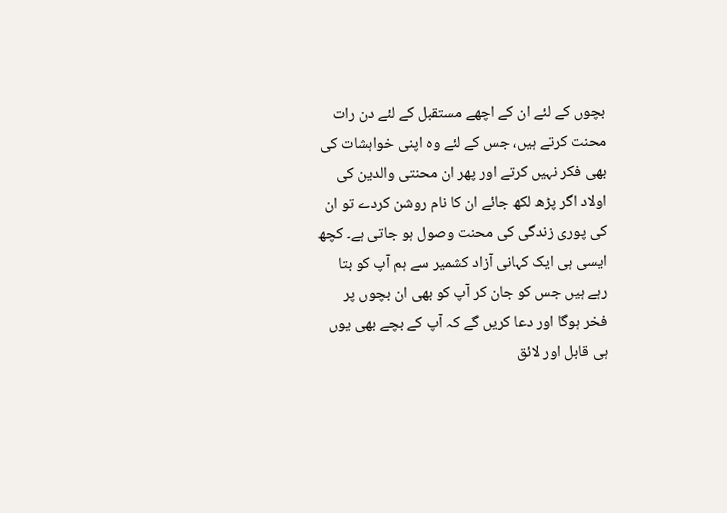بچوں کے لئے ان کے اچھے مستقبل کے لئے دن رات محنت کرتے ہیں، جس کے لئے وہ اپنی خواہشات کی بھی فکر نہیں کرتے اور پھر ان محنتی والدین کی اولاد اگر پڑھ لکھ جائے ان کا نام روشن کردے تو ان کی پوری زندگی کی محنت وصول ہو جاتی ہے۔ کچھ ایسی ہی ایک کہانی آزاد کشمیر سے ہم آپ کو بتا رہے ہیں جس کو جان کر آپ کو بھی ان بچوں پر فخر ہوگا اور دعا کریں گے کہ آپ کے بچے بھی یوں ہی قابل اور لائق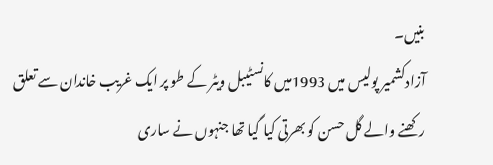بنیں۔
آزادکشمیر پولیس میں 1993میں کانسٹیبل ویٹر کے طو پر ایک غریب خاندان سے تعلق رکھنے والے گل حسن کو بھرتی کیا گیا تھا جنہوں نے ساری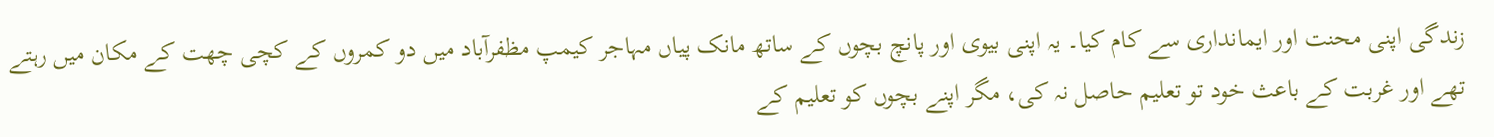زندگی اپنی محنت اور ایمانداری سے کام کیا۔ یہ اپنی بیوی اور پانچ بچوں کے ساتھ مانک پیاں مہاجر کیمپ مظفرآباد میں دو کمروں کے کچی چھت کے مکان میں رہتے تھے اور غربت کے باعث خود تو تعلیم حاصل نہ کی، مگر اپنے بچوں کو تعلیم کے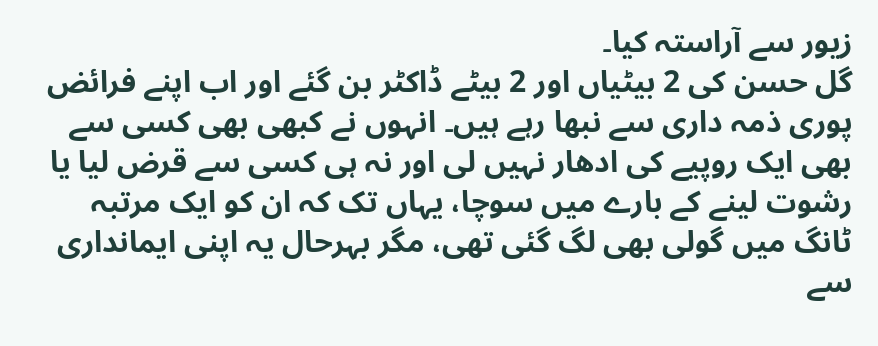زیور سے آراستہ کیا۔
گل حسن کی 2 بیٹیاں اور 2 بیٹے ڈاکٹر بن گئے اور اب اپنے فرائض پوری ذمہ داری سے نبھا رہے ہیں۔ انہوں نے کبھی بھی کسی سے بھی ایک روپیے کی ادھار نہیں لی اور نہ ہی کسی سے قرض لیا یا رشوت لینے کے بارے میں سوچا، یہاں تک کہ ان کو ایک مرتبہ ٹانگ میں گولی بھی لگ گئی تھی، مگر بہرحال یہ اپنی ایمانداری سے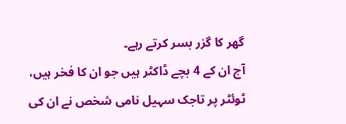گھر کا گزر بسر کرتے رہے۔
آج ان کے 4 بچے ڈاکٹر ہیں جو ان کا فخر ہیں، ٹوئٹر پر تاجک سہیل نامی شخص نے ان کی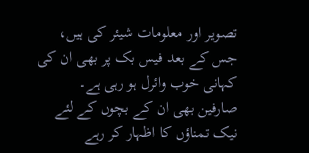تصویر اور معلومات شیئر کی ہیں، جس کے بعد فیس بک پر بھی ان کی کہانی خوب وائرل ہو رہی ہے۔ صارفین بھی ان کے بچوں کے لئے نیک تمناؤں کا اظہار کر رہے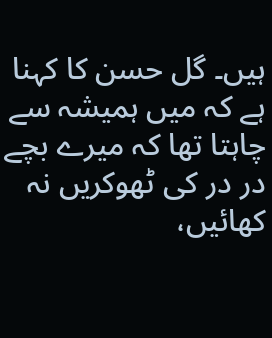ہیں۔ گل حسن کا کہنا ہے کہ میں ہمیشہ سے چاہتا تھا کہ میرے بچے در در کی ٹھوکریں نہ کھائیں،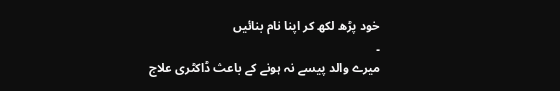خود پڑھ لکھ کر اپنا نام بنائیں
۔
میرے والد پیسے نہ ہونے کے باعث ڈاکٹری علاج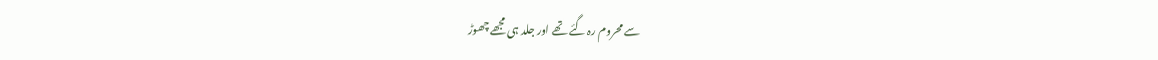سے محروم رہ گئے تھے اور جلد ہی مجھے چھوڑ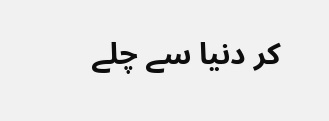کر دنیا سے چلے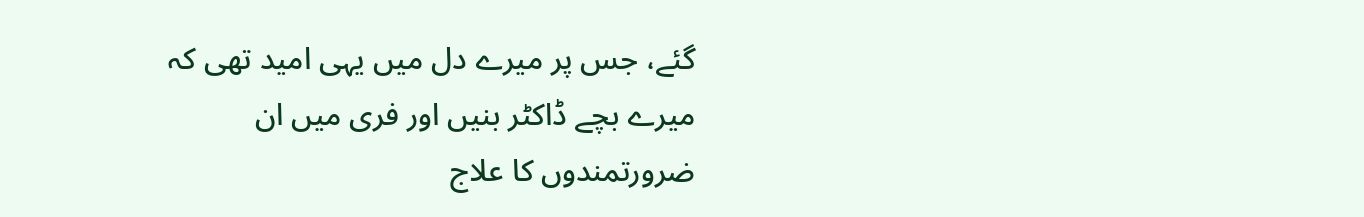گئے، جس پر میرے دل میں یہی امید تھی کہ میرے بچے ڈاکٹر بنیں اور فری میں ان ضرورتمندوں کا علاج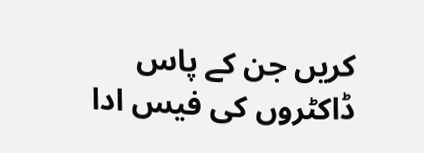کریں جن کے پاس ڈاکٹروں کی فیس ادا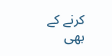کرنے کے بھی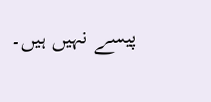پیسے نہیں ہیں۔